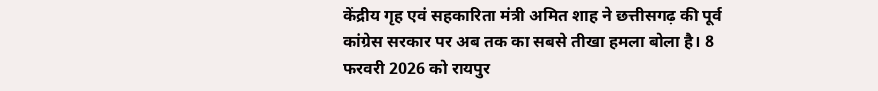केंद्रीय गृह एवं सहकारिता मंत्री अमित शाह ने छत्तीसगढ़ की पूर्व कांग्रेस सरकार पर अब तक का सबसे तीखा हमला बोला है। 8 फरवरी 2026 को रायपुर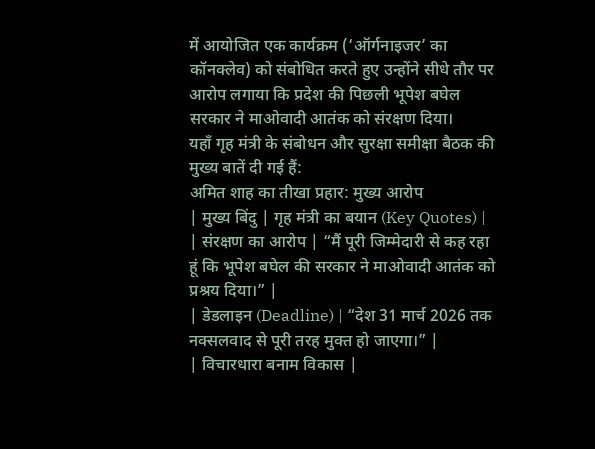में आयोजित एक कार्यक्रम (‘ऑर्गनाइजर’ का कॉनक्लेव) को संबोधित करते हुए उन्होंने सीधे तौर पर आरोप लगाया कि प्रदेश की पिछली भूपेश बघेल सरकार ने माओवादी आतंक को संरक्षण दिया।
यहाँ गृह मंत्री के संबोधन और सुरक्षा समीक्षा बैठक की मुख्य बातें दी गई हैं:
अमित शाह का तीखा प्रहार: मुख्य आरोप
| मुख्य बिंदु | गृह मंत्री का बयान (Key Quotes) |
| संरक्षण का आरोप | “मैं पूरी जिम्मेदारी से कह रहा हूं कि भूपेश बघेल की सरकार ने माओवादी आतंक को प्रश्रय दिया।” |
| डेडलाइन (Deadline) | “देश 31 मार्च 2026 तक नक्सलवाद से पूरी तरह मुक्त हो जाएगा।” |
| विचारधारा बनाम विकास |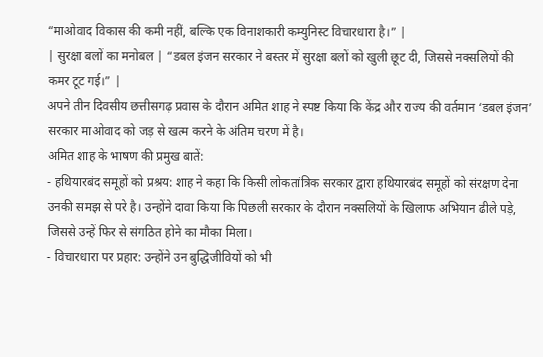“माओवाद विकास की कमी नहीं, बल्कि एक विनाशकारी कम्युनिस्ट विचारधारा है।” |
| सुरक्षा बलों का मनोबल | “डबल इंजन सरकार ने बस्तर में सुरक्षा बलों को खुली छूट दी, जिससे नक्सलियों की कमर टूट गई।” |
अपने तीन दिवसीय छत्तीसगढ़ प्रवास के दौरान अमित शाह ने स्पष्ट किया कि केंद्र और राज्य की वर्तमान ‘डबल इंजन’ सरकार माओवाद को जड़ से खत्म करने के अंतिम चरण में है।
अमित शाह के भाषण की प्रमुख बातें:
- हथियारबंद समूहों को प्रश्रय: शाह ने कहा कि किसी लोकतांत्रिक सरकार द्वारा हथियारबंद समूहों को संरक्षण देना उनकी समझ से परे है। उन्होंने दावा किया कि पिछली सरकार के दौरान नक्सलियों के खिलाफ अभियान ढीले पड़े, जिससे उन्हें फिर से संगठित होने का मौका मिला।
- विचारधारा पर प्रहार: उन्होंने उन बुद्धिजीवियों को भी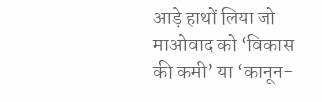आड़े हाथों लिया जो माओवाद को ‘विकास की कमी’ या ‘कानून-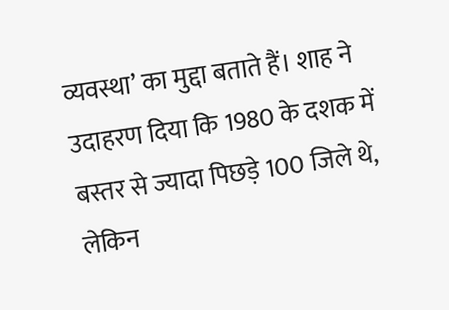व्यवस्था’ का मुद्दा बताते हैं। शाह ने उदाहरण दिया कि 1980 के दशक में बस्तर से ज्यादा पिछड़े 100 जिले थे, लेकिन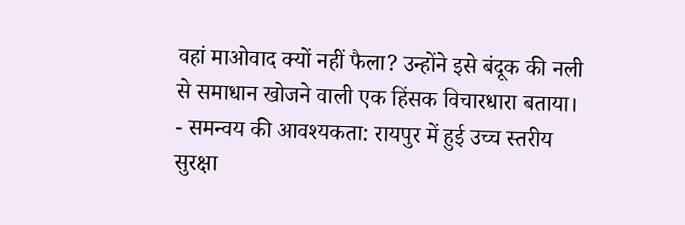वहां माओवाद क्यों नहीं फैला? उन्होंने इसे बंदूक की नली से समाधान खोजने वाली एक हिंसक विचारधारा बताया।
- समन्वय की आवश्यकता: रायपुर में हुई उच्च स्तरीय सुरक्षा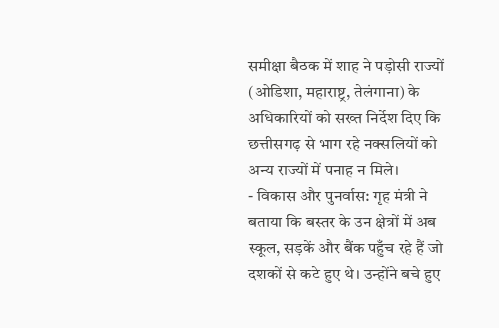समीक्षा बैठक में शाह ने पड़ोसी राज्यों (ओडिशा, महाराष्ट्र, तेलंगाना) के अधिकारियों को सख्त निर्देश दिए कि छत्तीसगढ़ से भाग रहे नक्सलियों को अन्य राज्यों में पनाह न मिले।
- विकास और पुनर्वास: गृह मंत्री ने बताया कि बस्तर के उन क्षेत्रों में अब स्कूल, सड़कें और बैंक पहुँच रहे हैं जो दशकों से कटे हुए थे। उन्होंने बचे हुए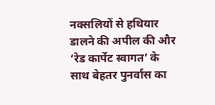नक्सलियों से हथियार डालने की अपील की और ‘रेड कार्पेट स्वागत’ के साथ बेहतर पुनर्वास का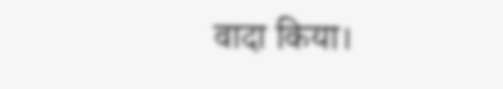वादा किया।